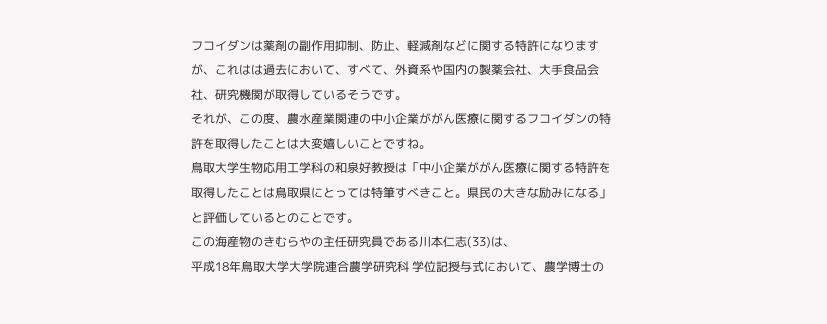フコイダンは薬剤の副作用抑制、防止、軽減剤などに関する特許になりますが、これはは過去において、すべて、外資系や国内の製薬会社、大手食品会社、研究機関が取得しているそうです。
それが、この度、農水産業関連の中小企業ががん医療に関するフコイダンの特許を取得したことは大変嬉しいことですね。
鳥取大学生物応用工学科の和泉好教授は「中小企業ががん医療に関する特許を取得したことは鳥取県にとっては特筆すべきこと。県民の大きな励みになる」と評価しているとのことです。
この海産物のきむらやの主任研究員である川本仁志(33)は、
平成18年鳥取大学大学院連合農学研究科 学位記授与式において、農学博士の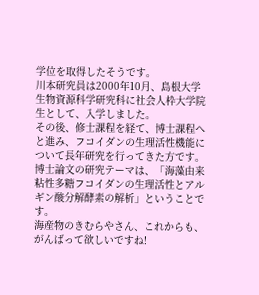学位を取得したそうです。
川本研究員は2000年10月、島根大学生物資源科学研究科に社会人枠大学院生として、入学しました。
その後、修士課程を経て、博士課程へと進み、フコイダンの生理活性機能について長年研究を行ってきた方です。
博士論文の研究テーマは、「海藻由来粘性多糖フコイダンの生理活性とアルギン酸分解酵素の解析」ということです。
海産物のきむらやさん、これからも、がんばって欲しいですね!